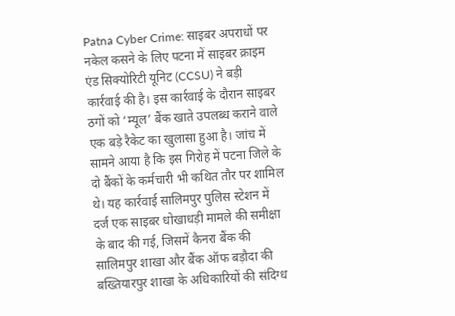Patna Cyber Crime: साइबर अपराधों पर नकेल कसने के लिए पटना में साइबर क्राइम एंड सिक्योरिटी यूनिट (CCSU) ने बड़ी कार्रवाई की है। इस कार्रवाई के दौरान साइबर ठगों को ‘म्यूल’ बैंक खाते उपलब्ध कराने वाले एक बड़े रैकेट का खुलासा हुआ है। जांच में सामने आया है कि इस गिरोह में पटना जिले के दो बैंकों के कर्मचारी भी कथित तौर पर शामिल थे। यह कार्रवाई सालिमपुर पुलिस स्टेशन में दर्ज एक साइबर धोखाधड़ी मामले की समीक्षा के बाद की गई, जिसमें कैनरा बैंक की सालिमपुर शाखा और बैंक ऑफ बड़ौदा की बख्तियारपुर शाखा के अधिकारियों की संदिग्ध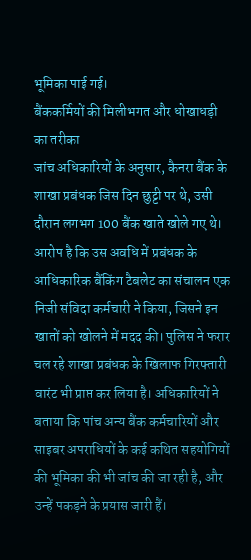भूमिका पाई गई।
बैंककर्मियों की मिलीभगत और धोखाधड़ी का तरीका
जांच अधिकारियों के अनुसार, कैनरा बैंक के शाखा प्रबंधक जिस दिन छुट्टी पर थे, उसी दौरान लगभग 100 बैंक खाते खोले गए थे। आरोप है कि उस अवधि में प्रबंधक के आधिकारिक बैंकिंग टैबलेट का संचालन एक निजी संविदा कर्मचारी ने किया, जिसने इन खातों को खोलने में मदद की। पुलिस ने फरार चल रहे शाखा प्रबंधक के खिलाफ गिरफ्तारी वारंट भी प्राप्त कर लिया है। अधिकारियों ने बताया कि पांच अन्य बैंक कर्मचारियों और साइबर अपराधियों के कई कथित सहयोगियों की भूमिका की भी जांच की जा रही है, और उन्हें पकड़ने के प्रयास जारी हैं।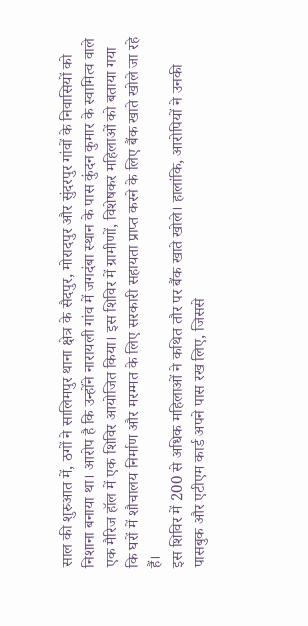साल की शुरुआत में, ठगों ने सालिमपुर थाना क्षेत्र के सैदपुर, मोरादपुर और सुंदरपुर गांवों के निवासियों को निशाना बनाया था। आरोप है कि उन्होंने नारायली गांव में जगदंबा स्थान के पास कुंदन कुमार के स्वामित्व वाले एक मैरिज हॉल में एक शिविर आयोजित किया। इस शिविर में ग्रामीणों, विशेषकर महिलाओं को बताया गया कि घरों में शौचालय निर्माण और मरम्मत के लिए सरकारी सहायता प्राप्त करने के लिए बैंक खाते खोले जा रहे हैं।
इस शिविर में 200 से अधिक महिलाओं ने कथित तौर पर बैंक खाते खोले। हालांकि, आरोपियों ने उनकी पासबुक और एटीएम कार्ड अपने पास रख लिए, जिससे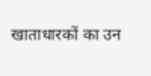खाताधारकों का उन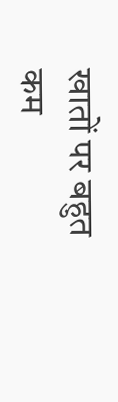खातों पर बहुत कम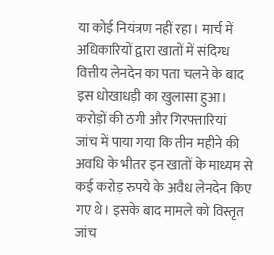या कोई नियंत्रण नहीं रहा। मार्च में अधिकारियों द्वारा खातों में संदिग्ध वित्तीय लेनदेन का पता चलने के बाद इस धोखाधड़ी का खुलासा हुआ।
करोड़ों की ठगी और गिरफ्तारियां
जांच में पाया गया कि तीन महीने की अवधि के भीतर इन खातों के माध्यम से कई करोड़ रुपये के अवैध लेनदेन किए गए थे। इसके बाद मामले को विस्तृत जांच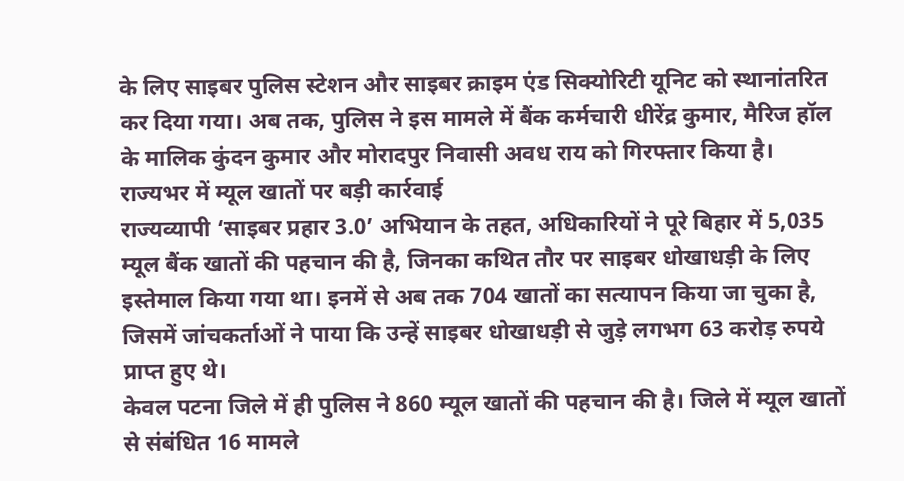के लिए साइबर पुलिस स्टेशन और साइबर क्राइम एंड सिक्योरिटी यूनिट को स्थानांतरित कर दिया गया। अब तक, पुलिस ने इस मामले में बैंक कर्मचारी धीरेंद्र कुमार, मैरिज हॉल के मालिक कुंदन कुमार और मोरादपुर निवासी अवध राय को गिरफ्तार किया है।
राज्यभर में म्यूल खातों पर बड़ी कार्रवाई
राज्यव्यापी ‘साइबर प्रहार 3.0’ अभियान के तहत, अधिकारियों ने पूरे बिहार में 5,035 म्यूल बैंक खातों की पहचान की है, जिनका कथित तौर पर साइबर धोखाधड़ी के लिए इस्तेमाल किया गया था। इनमें से अब तक 704 खातों का सत्यापन किया जा चुका है, जिसमें जांचकर्ताओं ने पाया कि उन्हें साइबर धोखाधड़ी से जुड़े लगभग 63 करोड़ रुपये प्राप्त हुए थे।
केवल पटना जिले में ही पुलिस ने 860 म्यूल खातों की पहचान की है। जिले में म्यूल खातों से संबंधित 16 मामले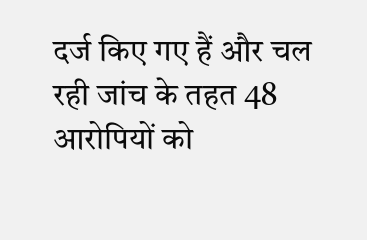दर्ज किए गए हैं और चल रही जांच के तहत 48 आरोपियों को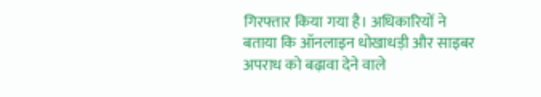गिरफ्तार किया गया है। अधिकारियों ने बताया कि ऑनलाइन धोखाधड़ी और साइबर अपराध को बढ़ावा देने वाले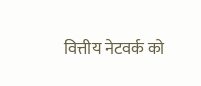वित्तीय नेटवर्क को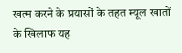खत्म करने के प्रयासों के तहत म्यूल खातों के खिलाफ यह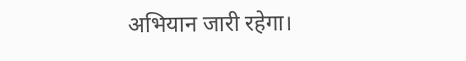अभियान जारी रहेगा।